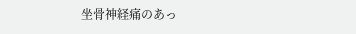坐骨神経痛のあっ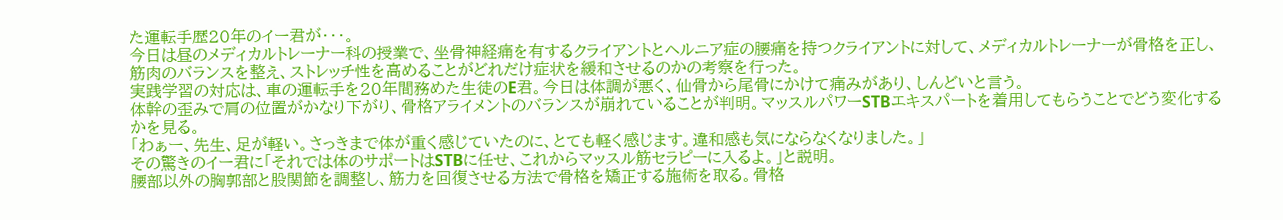た運転手歴20年のイー君が・・・。
今日は昼のメディカルトレーナー科の授業で、坐骨神経痛を有するクライアントとヘルニア症の腰痛を持つクライアントに対して、メディカルトレーナーが骨格を正し、筋肉のバランスを整え、ストレッチ性を高めることがどれだけ症状を緩和させるのかの考察を行った。
実践学習の対応は、車の運転手を20年間務めた生徒のE君。今日は体調が悪く、仙骨から尾骨にかけて痛みがあり、しんどいと言う。
体幹の歪みで肩の位置がかなり下がり、骨格アライメントのバランスが崩れていることが判明。マッスルパワーSTBエキスパートを着用してもらうことでどう変化するかを見る。
「わぁー、先生、足が軽い。さっきまで体が重く感じていたのに、とても軽く感じます。違和感も気にならなくなりました。」
その驚きのイー君に「それでは体のサポートはSTBに任せ、これからマッスル筋セラピーに入るよ。」と説明。
腰部以外の胸郭部と股関節を調整し、筋力を回復させる方法で骨格を矯正する施術を取る。骨格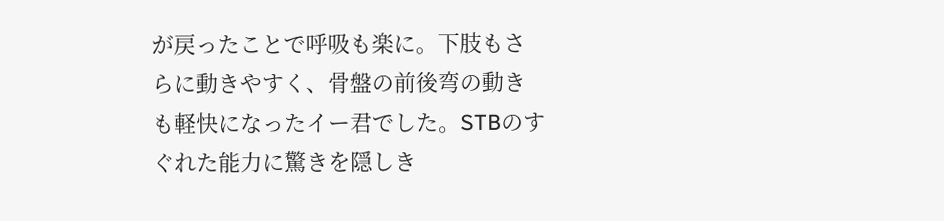が戻ったことで呼吸も楽に。下肢もさらに動きやすく、骨盤の前後弯の動きも軽快になったイー君でした。STBのすぐれた能力に驚きを隠しき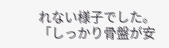れない様子でした。
「しっかり骨盤が安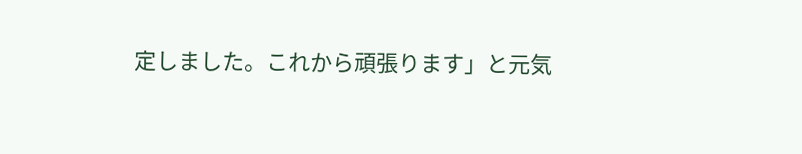定しました。これから頑張ります」と元気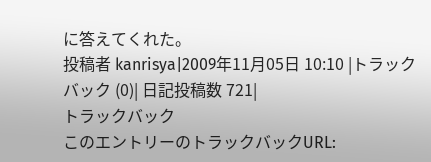に答えてくれた。
投稿者 kanrisya|2009年11月05日 10:10 |トラックバック (0)| 日記投稿数 721|
トラックバック
このエントリーのトラックバックURL: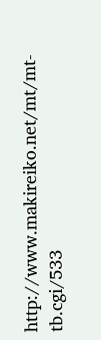http://www.makireiko.net/mt/mt-tb.cgi/533